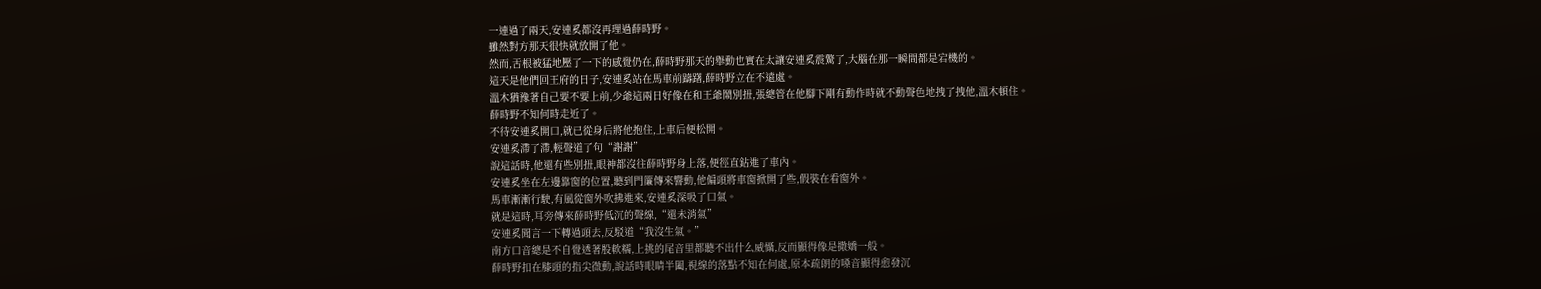一連過了兩天,安連奚都沒再理過薛時野。
雖然對方那天很快就放開了他。
然而,舌根被猛地壓了一下的感覺仍在,薛時野那天的舉動也實在太讓安連奚震驚了,大腦在那一瞬間都是宕機的。
這天是他們回王府的日子,安連奚站在馬車前躊躇,薛時野立在不遠處。
溫木猶豫著自己要不要上前,少爺這兩日好像在和王爺鬧別扭,張總管在他腳下剛有動作時就不動聲色地拽了拽他,溫木頓住。
薛時野不知何時走近了。
不待安連奚開口,就已從身后將他抱住,上車后便松開。
安連奚滯了滯,輕聲道了句“謝謝”
說這話時,他還有些別扭,眼神都沒往薛時野身上落,便徑直鉆進了車內。
安連奚坐在左邊靠窗的位置,聽到門簾傳來響動,他偏頭將車窗掀開了些,假裝在看窗外。
馬車漸漸行駛,有風從窗外吹拂進來,安連奚深吸了口氣。
就是這時,耳旁傳來薛時野低沉的聲線,“還未消氣”
安連奚聞言一下轉過頭去,反駁道“我沒生氣。”
南方口音總是不自覺透著股軟糯,上挑的尾音里都聽不出什么威懾,反而顯得像是撒嬌一般。
薛時野扣在膝頭的指尖微動,說話時眼睛半闔,視線的落點不知在何處,原本疏朗的嗓音顯得愈發沉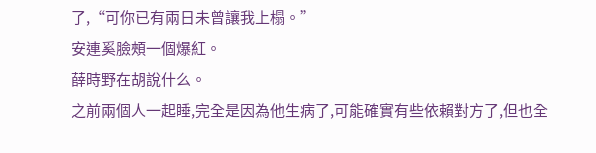了,“可你已有兩日未曾讓我上榻。”
安連奚臉頰一個爆紅。
薛時野在胡說什么。
之前兩個人一起睡,完全是因為他生病了,可能確實有些依賴對方了,但也全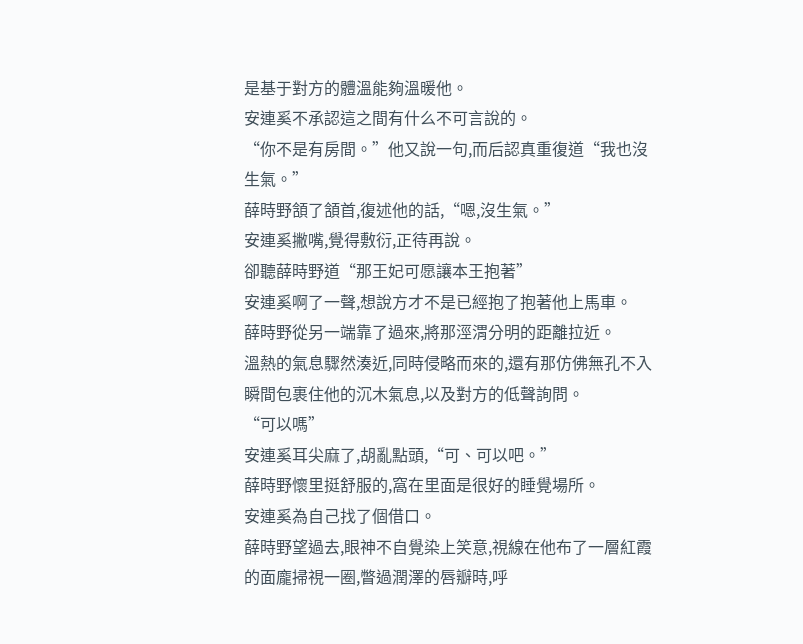是基于對方的體溫能夠溫暖他。
安連奚不承認這之間有什么不可言說的。
“你不是有房間。”他又說一句,而后認真重復道“我也沒生氣。”
薛時野頷了頷首,復述他的話,“嗯,沒生氣。”
安連奚撇嘴,覺得敷衍,正待再說。
卻聽薛時野道“那王妃可愿讓本王抱著”
安連奚啊了一聲,想說方才不是已經抱了抱著他上馬車。
薛時野從另一端靠了過來,將那涇渭分明的距離拉近。
溫熱的氣息驟然湊近,同時侵略而來的,還有那仿佛無孔不入瞬間包裹住他的沉木氣息,以及對方的低聲詢問。
“可以嗎”
安連奚耳尖麻了,胡亂點頭,“可、可以吧。”
薛時野懷里挺舒服的,窩在里面是很好的睡覺場所。
安連奚為自己找了個借口。
薛時野望過去,眼神不自覺染上笑意,視線在他布了一層紅霞的面龐掃視一圈,瞥過潤澤的唇瓣時,呼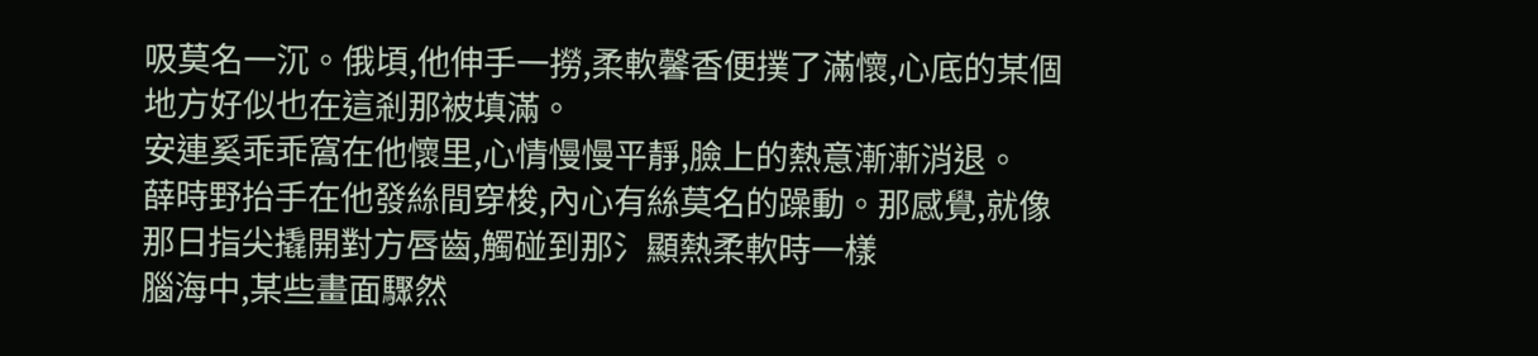吸莫名一沉。俄頃,他伸手一撈,柔軟馨香便撲了滿懷,心底的某個地方好似也在這剎那被填滿。
安連奚乖乖窩在他懷里,心情慢慢平靜,臉上的熱意漸漸消退。
薛時野抬手在他發絲間穿梭,內心有絲莫名的躁動。那感覺,就像那日指尖撬開對方唇齒,觸碰到那氵顯熱柔軟時一樣
腦海中,某些畫面驟然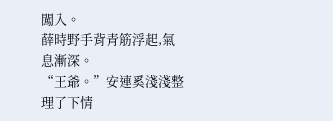闖入。
薛時野手背青筋浮起,氣息漸深。
“王爺。”安連奚淺淺整理了下情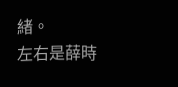緒。
左右是薛時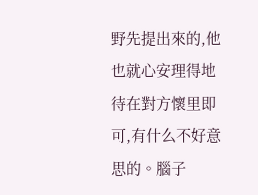野先提出來的,他也就心安理得地待在對方懷里即可,有什么不好意思的。腦子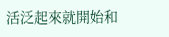活泛起來就開始和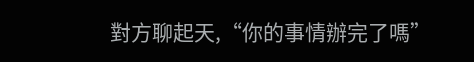對方聊起天,“你的事情辦完了嗎”